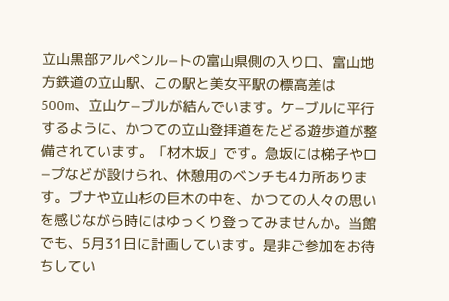立山黒部アルペンル−トの富山県側の入り口、富山地方鉄道の立山駅、この駅と美女平駅の標高差は500m、立山ケ−ブルが結んでいます。ケ−ブルに平行するように、かつての立山登拝道をたどる遊歩道が整備されています。「材木坂」です。急坂には梯子やロ−プなどが設けられ、休憩用のベンチも4カ所あります。ブナや立山杉の巨木の中を、かつての人々の思いを感じながら時にはゆっくり登ってみませんか。当館でも、5月31日に計画しています。是非ご参加をお待ちしてい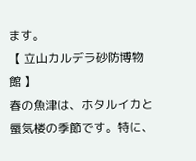ます。
【 立山カルデラ砂防博物館 】
春の魚津は、ホタルイカと蜃気楼の季節です。特に、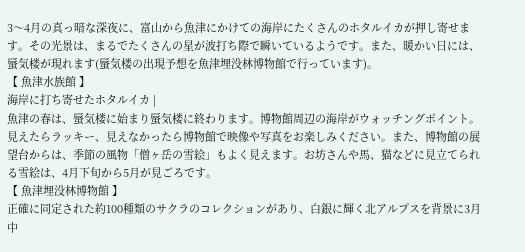3〜4月の真っ暗な深夜に、富山から魚津にかけての海岸にたくさんのホタルイカが押し寄せます。その光景は、まるでたくさんの星が波打ち際で瞬いているようです。また、暖かい日には、蜃気楼が現れます(蜃気楼の出現予想を魚津埋没林博物館で行っています)。
【 魚津水族館 】
海岸に打ち寄せたホタルイカ |
魚津の春は、蜃気楼に始まり蜃気楼に終わります。博物館周辺の海岸がウォッチングポイント。見えたらラッキー、見えなかったら博物館で映像や写真をお楽しみください。また、博物館の展望台からは、季節の風物「僧ヶ岳の雪絵」もよく見えます。お坊さんや馬、猫などに見立てられる雪絵は、4月下旬から5月が見ごろです。
【 魚津埋没林博物館 】
正確に同定された約100種類のサクラのコレクションがあり、白銀に輝く北アルプスを背景に3月中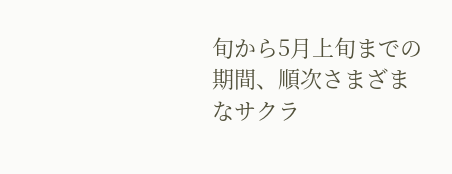旬から5月上旬までの期間、順次さまざまなサクラ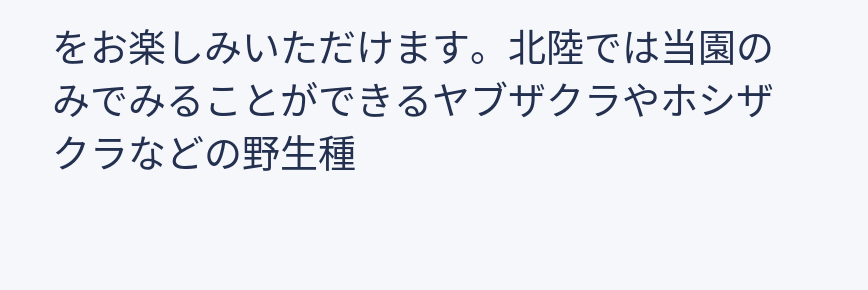をお楽しみいただけます。北陸では当園のみでみることができるヤブザクラやホシザクラなどの野生種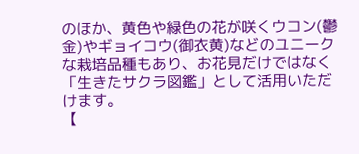のほか、黄色や緑色の花が咲くウコン(鬱金)やギョイコウ(御衣黄)などのユニークな栽培品種もあり、お花見だけではなく「生きたサクラ図鑑」として活用いただけます。
【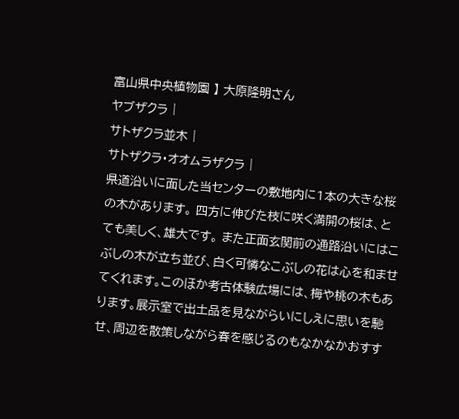富山県中央植物園 】 大原隆明さん
ヤブザクラ |
サトザクラ並木 |
サトザクラ・オオムラザクラ |
県道沿いに面した当センターの敷地内に1本の大きな桜の木があります。 四方に伸びた枝に咲く満開の桜は、とても美しく、雄大です。 また正面玄関前の通路沿いにはこぶしの木が立ち並び、白く可憐なこぶしの花は心を和ませてくれます。このほか考古体験広場には、梅や桃の木もあります。展示室で出土品を見ながらいにしえに思いを馳せ、周辺を散策しながら春を感じるのもなかなかおすす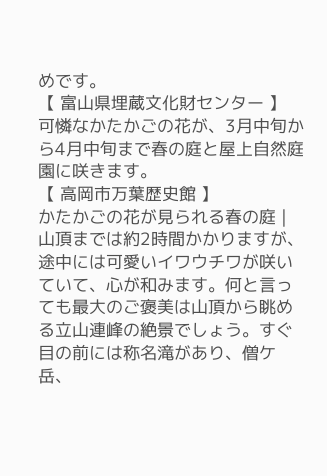めです。
【 富山県埋蔵文化財センター 】
可憐なかたかごの花が、3月中旬から4月中旬まで春の庭と屋上自然庭園に咲きます。
【 高岡市万葉歴史館 】
かたかごの花が見られる春の庭 |
山頂までは約2時間かかりますが、途中には可愛いイワウチワが咲いていて、心が和みます。何と言っても最大のご褒美は山頂から眺める立山連峰の絶景でしょう。すぐ目の前には称名滝があり、僧ケ岳、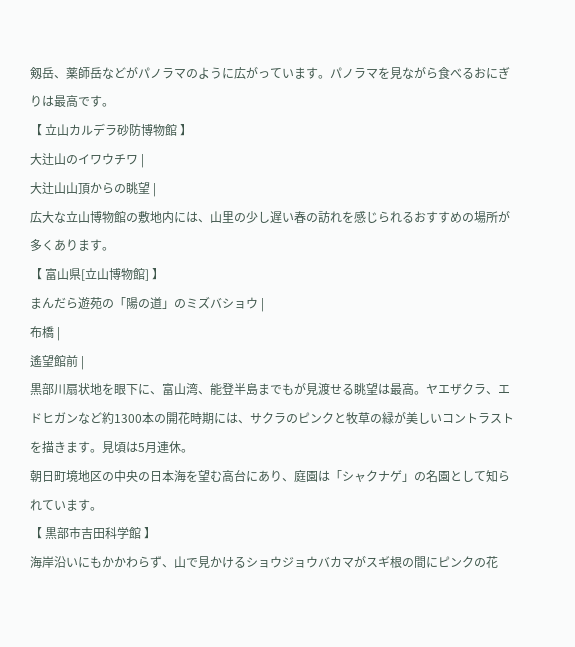剱岳、薬師岳などがパノラマのように広がっています。パノラマを見ながら食べるおにぎりは最高です。
【 立山カルデラ砂防博物館 】
大辻山のイワウチワ |
大辻山山頂からの眺望 |
広大な立山博物館の敷地内には、山里の少し遅い春の訪れを感じられるおすすめの場所が多くあります。
【 富山県[立山博物館] 】
まんだら遊苑の「陽の道」のミズバショウ |
布橋 |
遙望館前 |
黒部川扇状地を眼下に、富山湾、能登半島までもが見渡せる眺望は最高。ヤエザクラ、エドヒガンなど約1300本の開花時期には、サクラのピンクと牧草の緑が美しいコントラストを描きます。見頃は5月連休。
朝日町境地区の中央の日本海を望む高台にあり、庭園は「シャクナゲ」の名園として知られています。
【 黒部市吉田科学館 】
海岸沿いにもかかわらず、山で見かけるショウジョウバカマがスギ根の間にピンクの花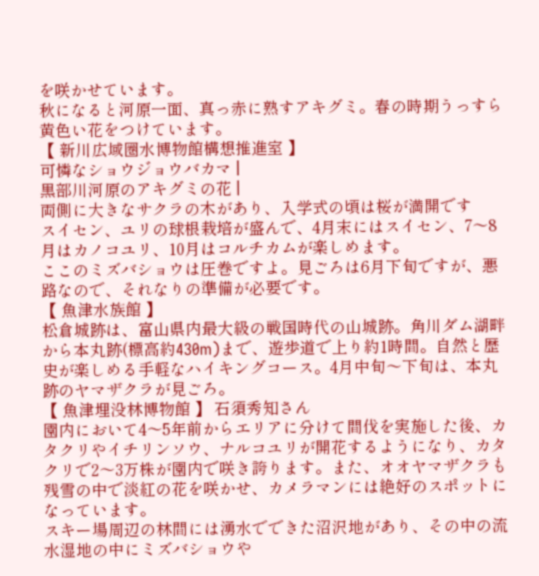を咲かせています。
秋になると河原一面、真っ赤に熟すアキグミ。春の時期うっすら黄色い花をつけています。
【 新川広域圏水博物館構想推進室 】
可憐なショウジョウバカマ |
黒部川河原のアキグミの花 |
両側に大きなサクラの木があり、入学式の頃は桜が満開です
スイセン、ユリの球根栽培が盛んで、4月末にはスイセン、7〜8月はカノコユリ、10月はコルチカムが楽しめます。
ここのミズバショウは圧巻ですよ。見ごろは6月下旬ですが、悪路なので、それなりの準備が必要です。
【 魚津水族館 】
松倉城跡は、富山県内最大級の戦国時代の山城跡。角川ダム湖畔から本丸跡(標高約430m)まで、遊歩道で上り約1時間。自然と歴史が楽しめる手軽なハイキングコース。4月中旬〜下旬は、本丸跡のヤマザクラが見ごろ。
【 魚津埋没林博物館 】 石須秀知さん
園内において4〜5年前からエリアに分けて間伐を実施した後、カタクリやイチリンソウ、ナルコユリが開花するようになり、カタクリで2〜3万株が園内で咲き誇ります。また、オオヤマザクラも残雪の中で淡紅の花を咲かせ、カメラマンには絶好のスポットになっています。
スキー場周辺の林間には湧水でできた沼沢地があり、その中の流水湿地の中にミズバショウや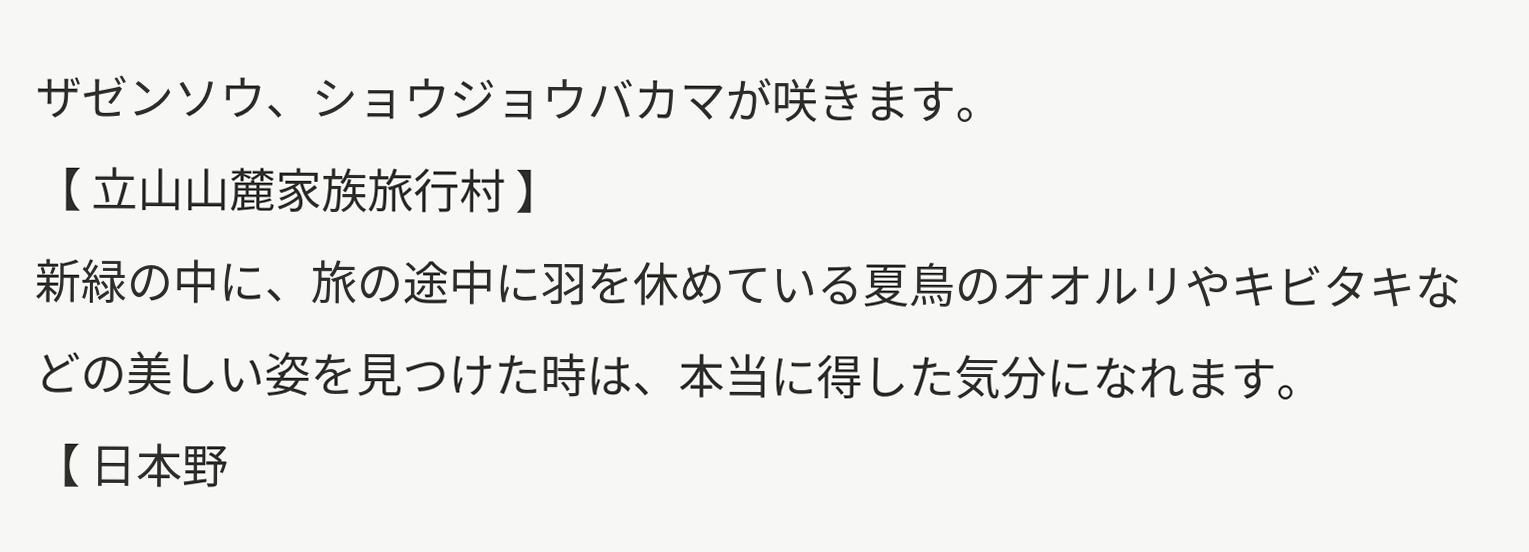ザゼンソウ、ショウジョウバカマが咲きます。
【 立山山麓家族旅行村 】
新緑の中に、旅の途中に羽を休めている夏鳥のオオルリやキビタキなどの美しい姿を見つけた時は、本当に得した気分になれます。
【 日本野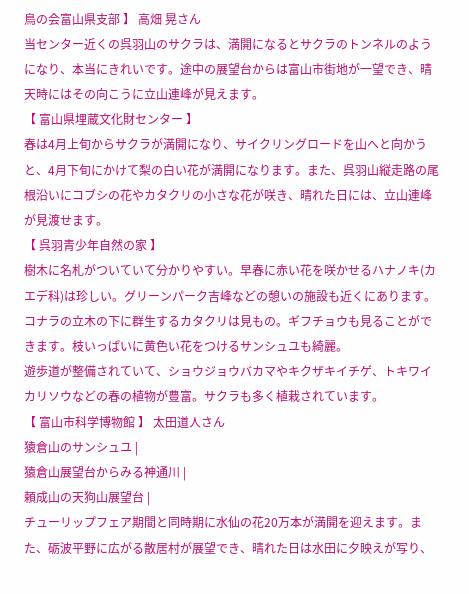鳥の会富山県支部 】 高畑 晃さん
当センター近くの呉羽山のサクラは、満開になるとサクラのトンネルのようになり、本当にきれいです。途中の展望台からは富山市街地が一望でき、晴天時にはその向こうに立山連峰が見えます。
【 富山県埋蔵文化財センター 】
春は4月上旬からサクラが満開になり、サイクリングロードを山へと向かうと、4月下旬にかけて梨の白い花が満開になります。また、呉羽山縦走路の尾根沿いにコブシの花やカタクリの小さな花が咲き、晴れた日には、立山連峰が見渡せます。
【 呉羽青少年自然の家 】
樹木に名札がついていて分かりやすい。早春に赤い花を咲かせるハナノキ(カエデ科)は珍しい。グリーンパーク吉峰などの憩いの施設も近くにあります。
コナラの立木の下に群生するカタクリは見もの。ギフチョウも見ることができます。枝いっぱいに黄色い花をつけるサンシュユも綺麗。
遊歩道が整備されていて、ショウジョウバカマやキクザキイチゲ、トキワイカリソウなどの春の植物が豊富。サクラも多く植栽されています。
【 富山市科学博物館 】 太田道人さん
猿倉山のサンシュユ |
猿倉山展望台からみる神通川 |
頼成山の天狗山展望台 |
チューリップフェア期間と同時期に水仙の花20万本が満開を迎えます。また、砺波平野に広がる散居村が展望でき、晴れた日は水田に夕映えが写り、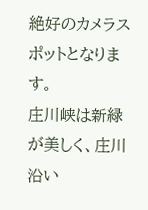絶好のカメラスポットとなります。
庄川峡は新緑が美しく、庄川沿い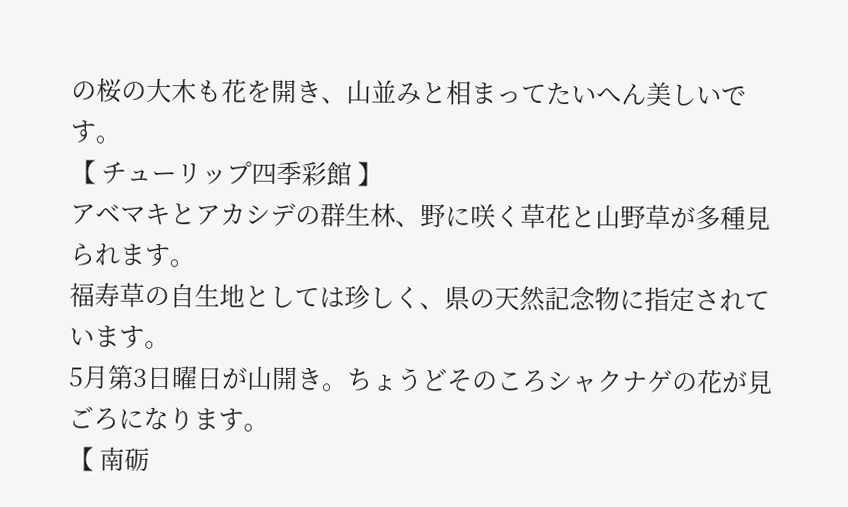の桜の大木も花を開き、山並みと相まってたいへん美しいです。
【 チューリップ四季彩館 】
アベマキとアカシデの群生林、野に咲く草花と山野草が多種見られます。
福寿草の自生地としては珍しく、県の天然記念物に指定されています。
5月第3日曜日が山開き。ちょうどそのころシャクナゲの花が見ごろになります。
【 南砺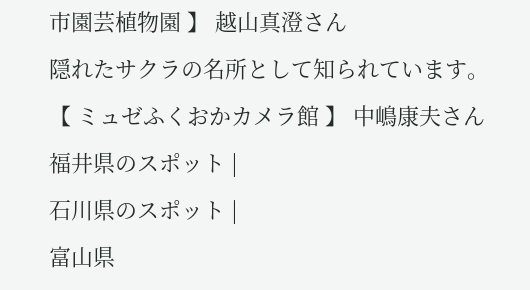市園芸植物園 】 越山真澄さん
隠れたサクラの名所として知られています。
【 ミュゼふくおかカメラ館 】 中嶋康夫さん
福井県のスポット |
石川県のスポット |
富山県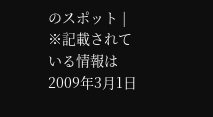のスポット |
※記載されている情報は2009年3月1日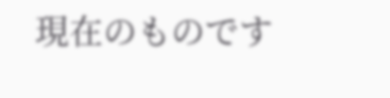現在のものです